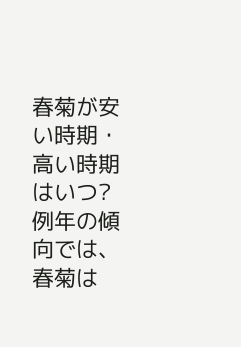春菊が安い時期・高い時期はいつ?
例年の傾向では、春菊は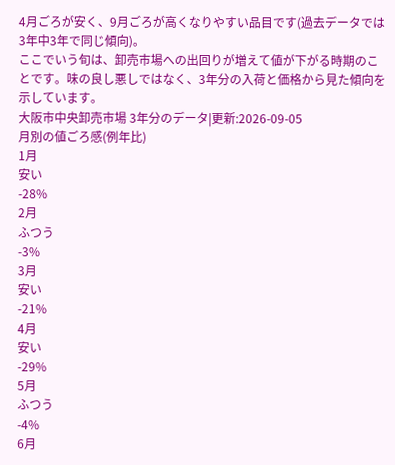4月ごろが安く、9月ごろが高くなりやすい品目です(過去データでは3年中3年で同じ傾向)。
ここでいう旬は、卸売市場への出回りが増えて値が下がる時期のことです。味の良し悪しではなく、3年分の入荷と価格から見た傾向を示しています。
大阪市中央卸売市場 3年分のデータ|更新:2026-09-05
月別の値ごろ感(例年比)
1月
安い
-28%
2月
ふつう
-3%
3月
安い
-21%
4月
安い
-29%
5月
ふつう
-4%
6月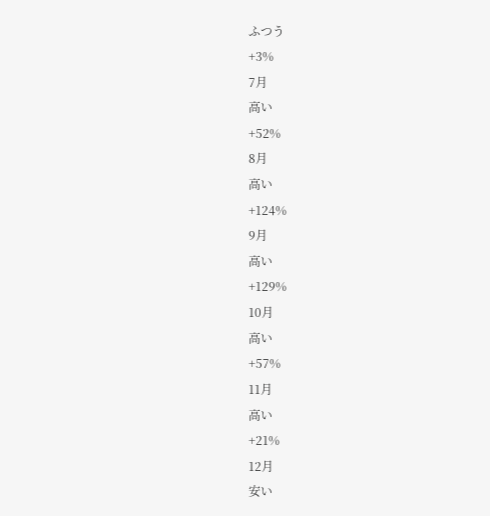ふつう
+3%
7月
高い
+52%
8月
高い
+124%
9月
高い
+129%
10月
高い
+57%
11月
高い
+21%
12月
安い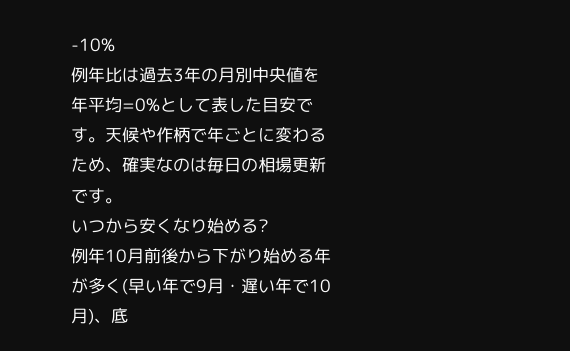-10%
例年比は過去3年の月別中央値を年平均=0%として表した目安です。天候や作柄で年ごとに変わるため、確実なのは毎日の相場更新です。
いつから安くなり始める?
例年10月前後から下がり始める年が多く(早い年で9月・遅い年で10月)、底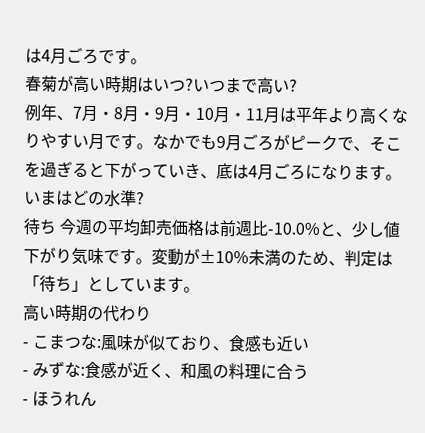は4月ごろです。
春菊が高い時期はいつ?いつまで高い?
例年、7月・8月・9月・10月・11月は平年より高くなりやすい月です。なかでも9月ごろがピークで、そこを過ぎると下がっていき、底は4月ごろになります。
いまはどの水準?
待ち 今週の平均卸売価格は前週比-10.0%と、少し値下がり気味です。変動が±10%未満のため、判定は「待ち」としています。
高い時期の代わり
- こまつな:風味が似ており、食感も近い
- みずな:食感が近く、和風の料理に合う
- ほうれん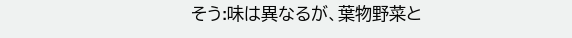そう:味は異なるが、葉物野菜と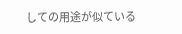しての用途が似ている